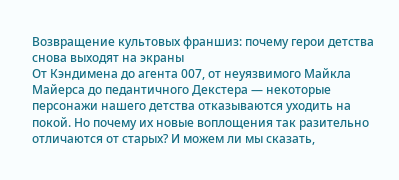Возвращение культовых франшиз: почему герои детства снова выходят на экраны
От Кэндимена до агента 007, от неуязвимого Майкла Майерса до педантичного Декстера — некоторые персонажи нашего детства отказываются уходить на покой. Но почему их новые воплощения так разительно отличаются от старых? И можем ли мы сказать,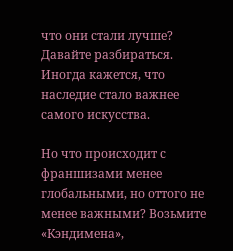что они стали лучше? Давайте разбираться. Иногда кажется, что наследие стало важнее самого искусства.

Но что происходит с франшизами менее глобальными, но оттого не менее важными? Возьмите «Кэндимена»,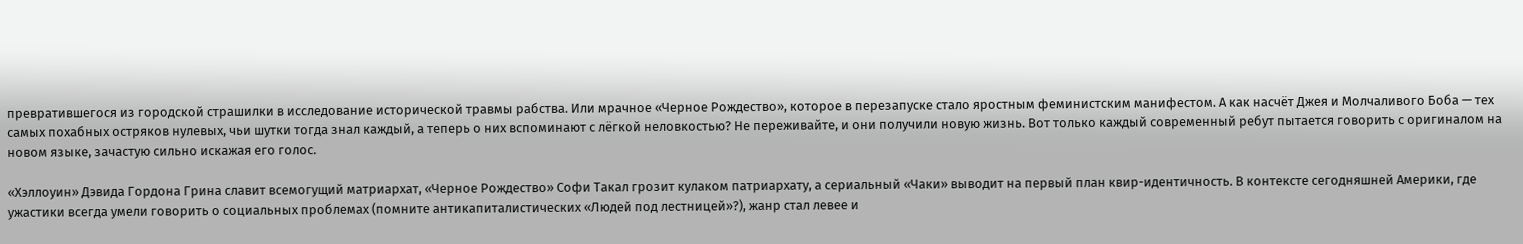превратившегося из городской страшилки в исследование исторической травмы рабства. Или мрачное «Черное Рождество», которое в перезапуске стало яростным феминистским манифестом. А как насчёт Джея и Молчаливого Боба — тех самых похабных остряков нулевых, чьи шутки тогда знал каждый, а теперь о них вспоминают с лёгкой неловкостью? Не переживайте, и они получили новую жизнь. Вот только каждый современный ребут пытается говорить с оригиналом на новом языке, зачастую сильно искажая его голос.

«Хэллоуин» Дэвида Гордона Грина славит всемогущий матриархат, «Черное Рождество» Софи Такал грозит кулаком патриархату, а сериальный «Чаки» выводит на первый план квир-идентичность. В контексте сегодняшней Америки, где ужастики всегда умели говорить о социальных проблемах (помните антикапиталистических «Людей под лестницей»?), жанр стал левее и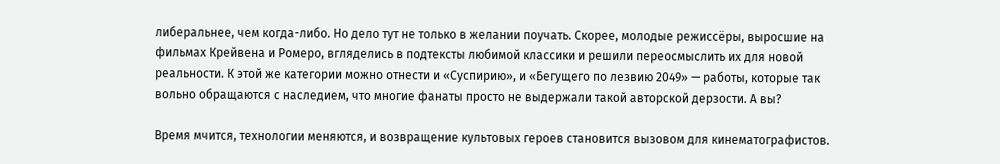либеральнее, чем когда-либо. Но дело тут не только в желании поучать. Скорее, молодые режиссёры, выросшие на фильмах Крейвена и Ромеро, вгляделись в подтексты любимой классики и решили переосмыслить их для новой реальности. К этой же категории можно отнести и «Суспирию», и «Бегущего по лезвию 2049» — работы, которые так вольно обращаются с наследием, что многие фанаты просто не выдержали такой авторской дерзости. А вы?

Время мчится, технологии меняются, и возвращение культовых героев становится вызовом для кинематографистов.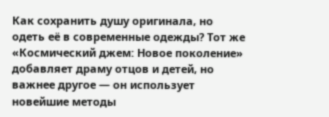Как сохранить душу оригинала, но одеть её в современные одежды? Тот же «Космический джем: Новое поколение» добавляет драму отцов и детей, но важнее другое — он использует новейшие методы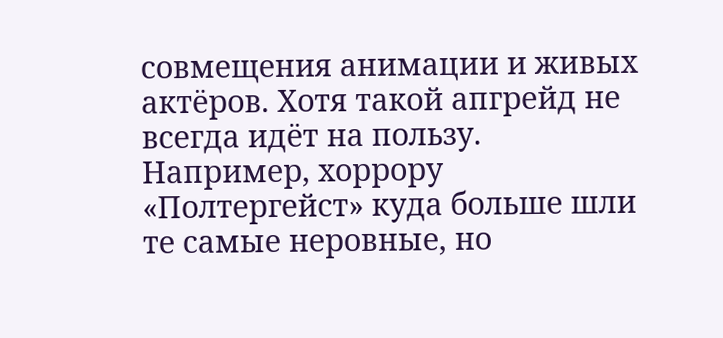совмещения анимации и живых актёров. Хотя такой апгрейд не всегда идёт на пользу. Например, хоррору «Полтергейст» куда больше шли те самые неровные, но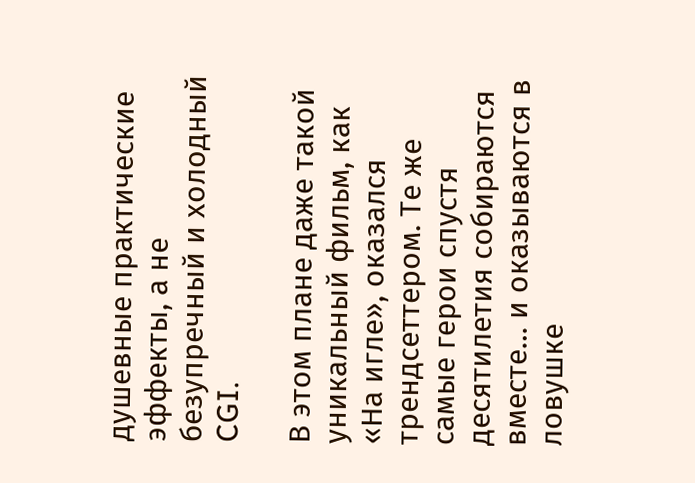душевные практические эффекты, а не безупречный и холодный CGI.

В этом плане даже такой уникальный фильм, как «На игле», оказался трендсеттером. Те же самые герои спустя десятилетия собираются вместе… и оказываются в ловушке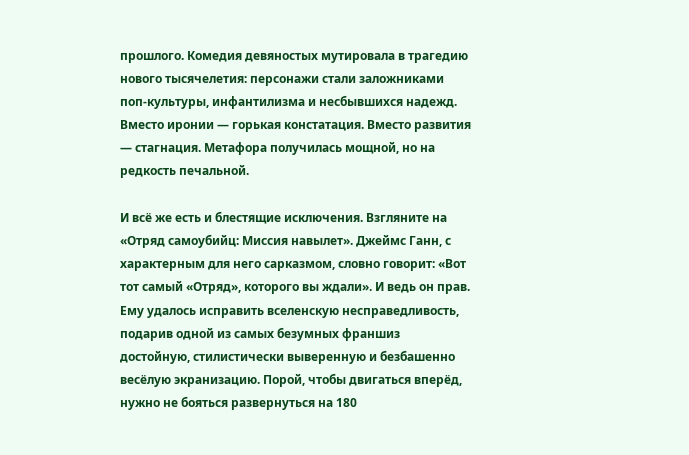прошлого. Комедия девяностых мутировала в трагедию нового тысячелетия: персонажи стали заложниками поп-культуры, инфантилизма и несбывшихся надежд. Вместо иронии — горькая констатация. Вместо развития — стагнация. Метафора получилась мощной, но на редкость печальной.

И всё же есть и блестящие исключения. Взгляните на «Отряд самоубийц: Миссия навылет». Джеймс Ганн, с характерным для него сарказмом, словно говорит: «Вот тот самый «Отряд», которого вы ждали». И ведь он прав. Ему удалось исправить вселенскую несправедливость, подарив одной из самых безумных франшиз достойную, стилистически выверенную и безбашенно весёлую экранизацию. Порой, чтобы двигаться вперёд, нужно не бояться развернуться на 180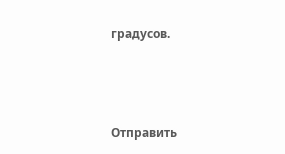градусов.



Отправить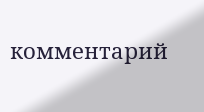комментарий